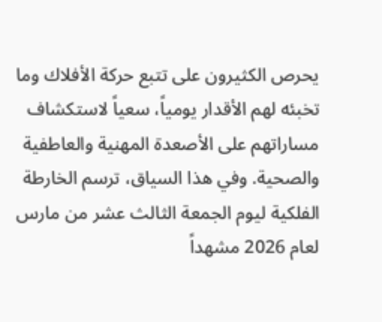يحرص الكثيرون على تتبع حركة الأفلاك وما تخبئه لهم الأقدار يومياً، سعياً لاستكشاف مساراتهم على الأصعدة المهنية والعاطفية والصحية. وفي هذا السياق، ترسم الخارطة الفلكية ليوم الجمعة الثالث عشر من مارس لعام 2026 مشهداً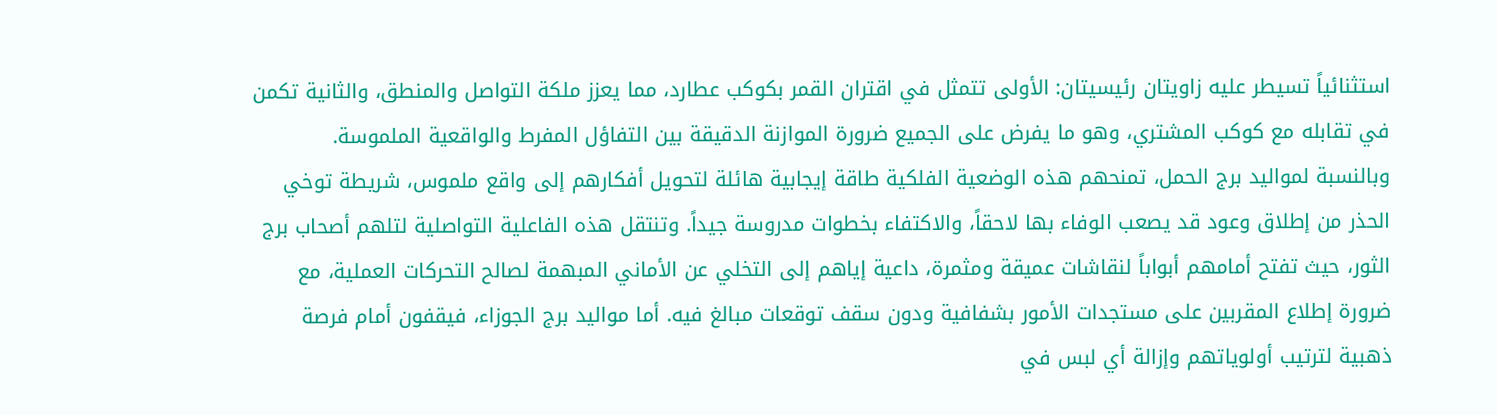استثنائياً تسيطر عليه زاويتان رئيسيتان: الأولى تتمثل في اقتران القمر بكوكب عطارد، مما يعزز ملكة التواصل والمنطق، والثانية تكمن في تقابله مع كوكب المشتري، وهو ما يفرض على الجميع ضرورة الموازنة الدقيقة بين التفاؤل المفرط والواقعية الملموسة.
وبالنسبة لمواليد برج الحمل، تمنحهم هذه الوضعية الفلكية طاقة إيجابية هائلة لتحويل أفكارهم إلى واقع ملموس، شريطة توخي الحذر من إطلاق وعود قد يصعب الوفاء بها لاحقاً، والاكتفاء بخطوات مدروسة جيداً. وتنتقل هذه الفاعلية التواصلية لتلهم أصحاب برج الثور، حيث تفتح أمامهم أبواباً لنقاشات عميقة ومثمرة، داعية إياهم إلى التخلي عن الأماني المبهمة لصالح التحركات العملية، مع ضرورة إطلاع المقربين على مستجدات الأمور بشفافية ودون سقف توقعات مبالغ فيه. أما مواليد برج الجوزاء، فيقفون أمام فرصة ذهبية لترتيب أولوياتهم وإزالة أي لبس في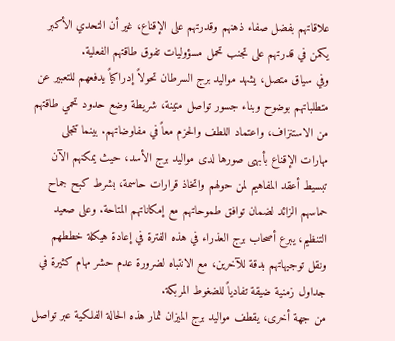علاقاتهم بفضل صفاء ذهنهم وقدرتهم على الإقناع، غير أن التحدي الأكبر يكمن في قدرتهم على تجنب تحمل مسؤوليات تفوق طاقتهم الفعلية.
وفي سياق متصل، يشهد مواليد برج السرطان تحولاً إدراكياً يدفعهم للتعبير عن متطلباتهم بوضوح وبناء جسور تواصل متينة، شريطة وضع حدود تحمي طاقتهم من الاستنزاف، واعتماد اللطف والحزم معاً في مفاوضاتهم. بينما تتجلى مهارات الإقناع بأبهى صورها لدى مواليد برج الأسد، حيث يمكنهم الآن تبسيط أعقد المفاهيم لمن حولهم واتخاذ قرارات حاسمة، بشرط كبح جماح حماسهم الزائد لضمان توافق طموحاتهم مع إمكاناتهم المتاحة. وعلى صعيد التنظيم، يبرع أصحاب برج العذراء في هذه الفترة في إعادة هيكلة خططهم ونقل توجيهاتهم بدقة للآخرين، مع الانتباه لضرورة عدم حشر مهام كثيرة في جداول زمنية ضيقة تفادياً للضغوط المربكة.
من جهة أخرى، يقطف مواليد برج الميزان ثمار هذه الحالة الفلكية عبر تواصل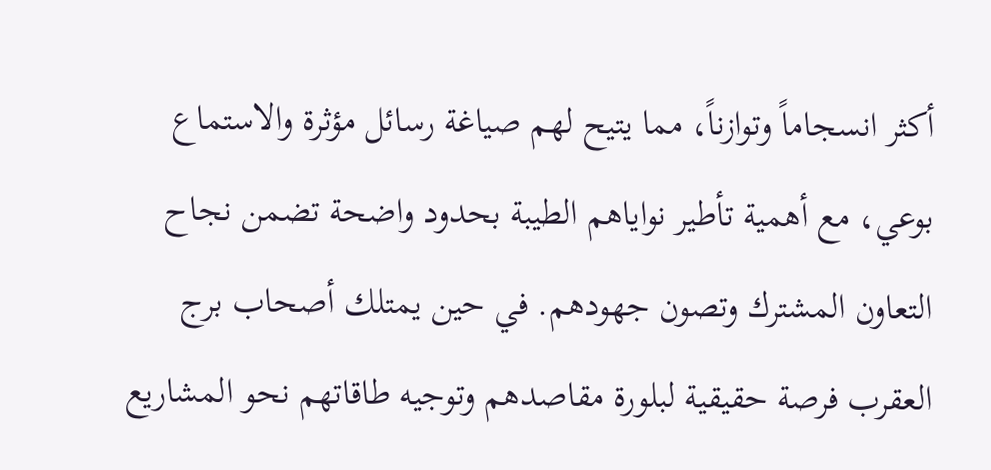أكثر انسجاماً وتوازناً، مما يتيح لهم صياغة رسائل مؤثرة والاستماع بوعي، مع أهمية تأطير نواياهم الطيبة بحدود واضحة تضمن نجاح التعاون المشترك وتصون جهودهم. في حين يمتلك أصحاب برج العقرب فرصة حقيقية لبلورة مقاصدهم وتوجيه طاقاتهم نحو المشاريع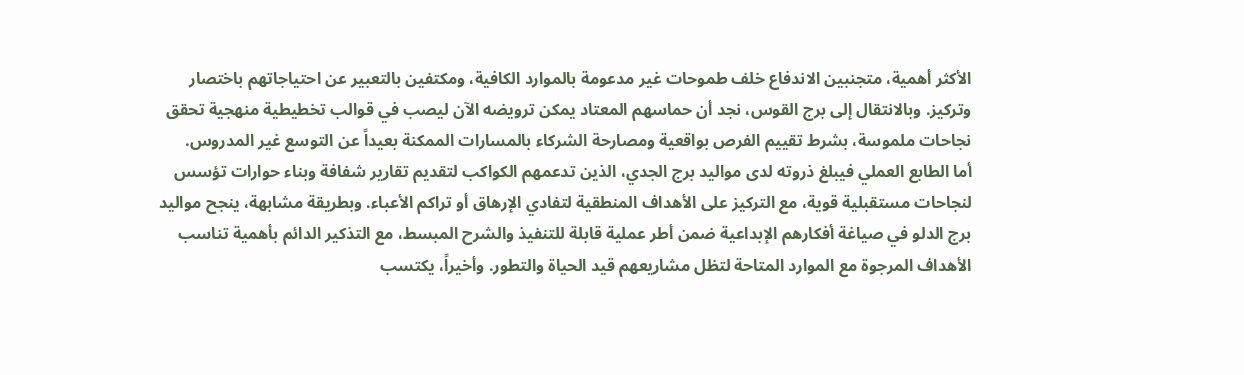الأكثر أهمية، متجنبين الاندفاع خلف طموحات غير مدعومة بالموارد الكافية، ومكتفين بالتعبير عن احتياجاتهم باختصار وتركيز. وبالانتقال إلى برج القوس، نجد أن حماسهم المعتاد يمكن ترويضه الآن ليصب في قوالب تخطيطية منهجية تحقق نجاحات ملموسة، بشرط تقييم الفرص بواقعية ومصارحة الشركاء بالمسارات الممكنة بعيداً عن التوسع غير المدروس.
أما الطابع العملي فيبلغ ذروته لدى مواليد برج الجدي، الذين تدعمهم الكواكب لتقديم تقارير شفافة وبناء حوارات تؤسس لنجاحات مستقبلية قوية، مع التركيز على الأهداف المنطقية لتفادي الإرهاق أو تراكم الأعباء. وبطريقة مشابهة، ينجح مواليد برج الدلو في صياغة أفكارهم الإبداعية ضمن أطر عملية قابلة للتنفيذ والشرح المبسط، مع التذكير الدائم بأهمية تناسب الأهداف المرجوة مع الموارد المتاحة لتظل مشاريعهم قيد الحياة والتطور. وأخيراً، يكتسب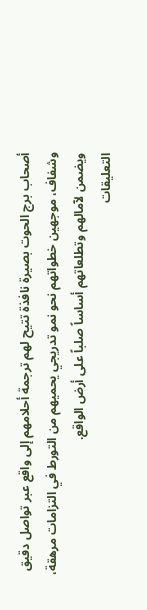أصحاب برج الحوت بصيرة نافذة تتيح لهم ترجمة أحلامهم إلى واقع عبر تواصل دقيق وشفاف، موجهين خطواتهم نحو نمو تدريجي يحميهم من التورط في التزامات مرهقة، ويضمن لآمالهم وتطلعاتهم أساساً صلباً على أرض الواقع.
التعليقات